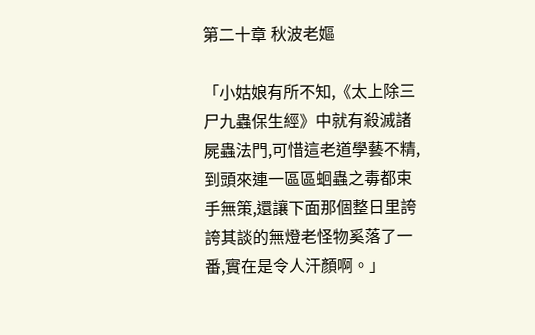第二十章 秋波老嫗

「小姑娘有所不知,《太上除三尸九蟲保生經》中就有殺滅諸屍蟲法門,可惜這老道學藝不精,到頭來連一區區蛔蟲之毒都束手無策,還讓下面那個整日里誇誇其談的無燈老怪物奚落了一番,實在是令人汗顏啊。」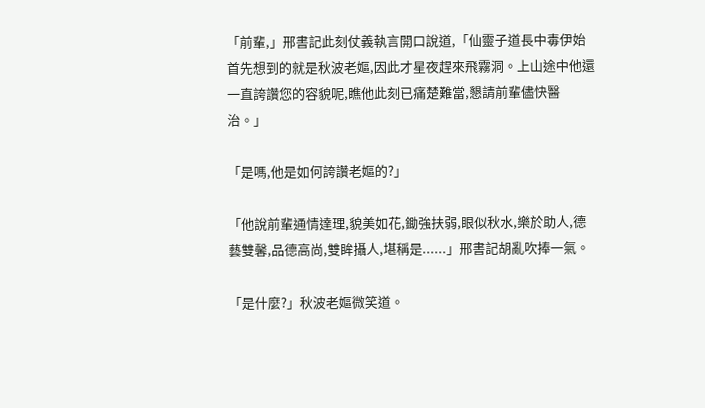「前輩,」邢書記此刻仗義執言開口說道,「仙靈子道長中毒伊始首先想到的就是秋波老嫗,因此才星夜趕來飛霧洞。上山途中他還一直誇讚您的容貌呢,瞧他此刻已痛楚難當,懇請前輩儘快醫治。」

「是嗎,他是如何誇讚老嫗的?」

「他說前輩通情達理,貌美如花,鋤強扶弱,眼似秋水,樂於助人,德藝雙馨,品德高尚,雙眸攝人,堪稱是......」邢書記胡亂吹捧一氣。

「是什麼?」秋波老嫗微笑道。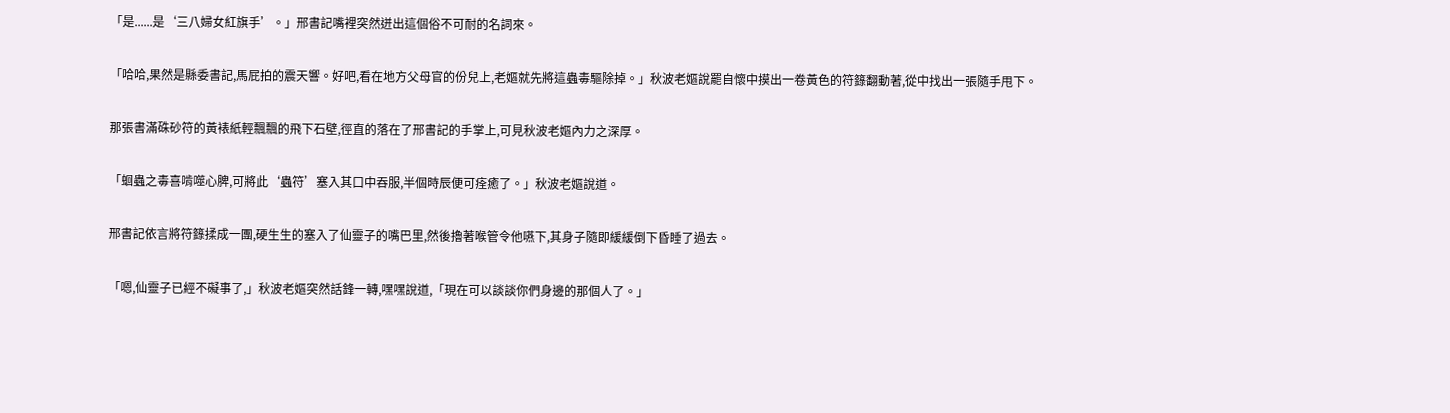「是......是‘三八婦女紅旗手’。」邢書記嘴裡突然迸出這個俗不可耐的名詞來。

「哈哈,果然是縣委書記,馬屁拍的震天響。好吧,看在地方父母官的份兒上,老嫗就先將這蟲毒驅除掉。」秋波老嫗說罷自懷中摸出一卷黃色的符籙翻動著,從中找出一張隨手甩下。

那張書滿硃砂符的黃裱紙輕飄飄的飛下石壁,徑直的落在了邢書記的手掌上,可見秋波老嫗內力之深厚。

「蛔蟲之毒喜啃噬心脾,可將此‘蟲符’塞入其口中吞服,半個時辰便可痊癒了。」秋波老嫗說道。

邢書記依言將符籙揉成一團,硬生生的塞入了仙靈子的嘴巴里,然後擼著喉管令他嚥下,其身子隨即緩緩倒下昏睡了過去。

「嗯,仙靈子已經不礙事了,」秋波老嫗突然話鋒一轉,嘿嘿說道,「現在可以談談你們身邊的那個人了。」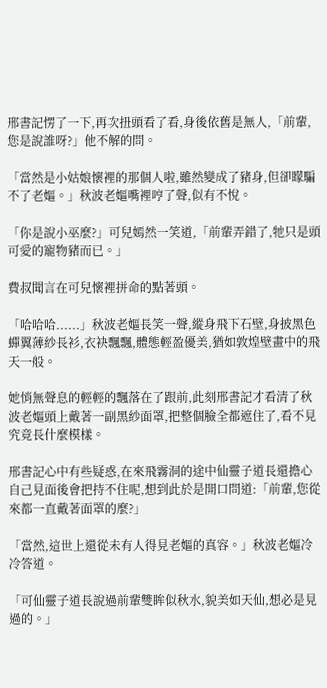邢書記愣了一下,再次扭頭看了看,身後依舊是無人,「前輩,您是說誰呀?」他不解的問。

「當然是小姑娘懷裡的那個人啦,雖然變成了豬身,但卻矇騙不了老嫗。」秋波老嫗嘴裡哼了聲,似有不悅。

「你是說小巫麼?」可兒嫣然一笑道,「前輩弄錯了,牠只是頭可愛的寵物豬而已。」

費叔聞言在可兒懷裡拼命的點著頭。

「哈哈哈......」秋波老嫗長笑一聲,縱身飛下石壁,身披黑色蟬翼薄紗長衫,衣袂飄飄,體態輕盈優美,猶如敦煌壁畫中的飛天一般。

她悄無聲息的輕輕的飄落在了跟前,此刻邢書記才看清了秋波老嫗頭上戴著一副黑紗面罩,把整個臉全都遮住了,看不見究竟長什麼模樣。

邢書記心中有些疑惑,在來飛霧洞的途中仙靈子道長還擔心自己見面後會把持不住呢,想到此於是開口問道:「前輩,您從來都一直戴著面罩的麼?」

「當然,這世上還從未有人得見老嫗的真容。」秋波老嫗冷冷答道。

「可仙靈子道長說過前輩雙眸似秋水,貌美如天仙,想必是見過的。」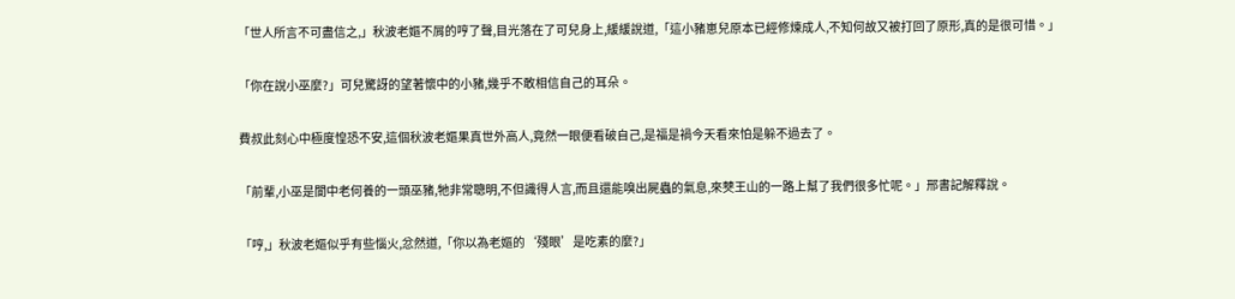「世人所言不可盡信之,」秋波老嫗不屑的哼了聲,目光落在了可兒身上,緩緩說道,「這小豬崽兒原本已經修煉成人,不知何故又被打回了原形,真的是很可惜。」

「你在說小巫麼?」可兒驚訝的望著懷中的小豬,幾乎不敢相信自己的耳朵。

費叔此刻心中極度惶恐不安,這個秋波老嫗果真世外高人,竟然一眼便看破自己,是福是禍今天看來怕是躲不過去了。

「前輩,小巫是閬中老何養的一頭巫豬,牠非常聰明,不但識得人言,而且還能嗅出屍蟲的氣息,來僰王山的一路上幫了我們很多忙呢。」邢書記解釋說。

「哼,」秋波老嫗似乎有些惱火,忿然道,「你以為老嫗的‘殘眼’是吃素的麼?」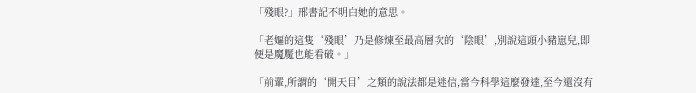「殘眼?」邢書記不明白她的意思。

「老嫗的這隻‘殘眼’乃是修煉至最高層次的‘陰眼’,別說這頭小豬崽兒,即便是魔魘也能看破。」

「前輩,所謂的‘開天目’之類的說法都是迷信,當今科學這麼發達,至今還沒有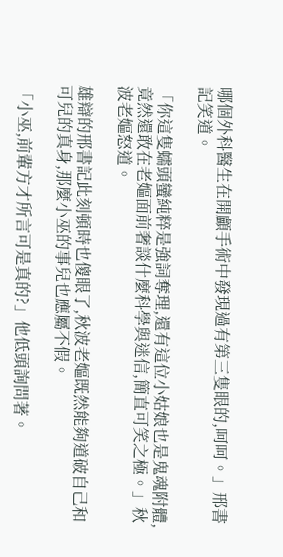哪個外科醫生在開顱手術中發現過有第三隻眼的,呵呵。」邢書記笑道。

「你這隻蠕頭蠻純粹是強詞奪理,還有這位小姑娘也是鬼魂附體,竟然還敢在老嫗面前奢談什麼科學與迷信,簡直可笑之極。」秋波老嫗怒道。

雄辯的邢書記此刻頓時也傻眼了,秋波老嫗既然能夠道破自己和可兒的真身,那麼小巫的事兒也應屬不假。

「小巫,前輩方才所言可是真的?」他低頭詢問著。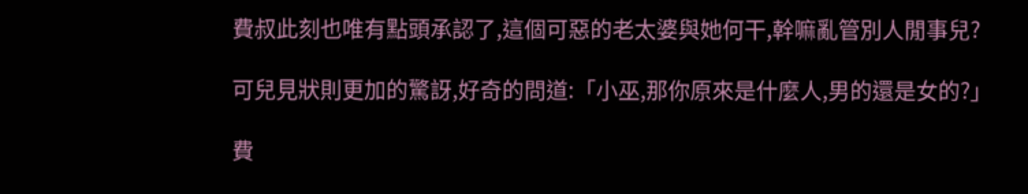費叔此刻也唯有點頭承認了,這個可惡的老太婆與她何干,幹嘛亂管別人閒事兒?

可兒見狀則更加的驚訝,好奇的問道:「小巫,那你原來是什麼人,男的還是女的?」

費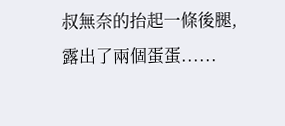叔無奈的抬起一條後腿,露出了兩個蛋蛋......